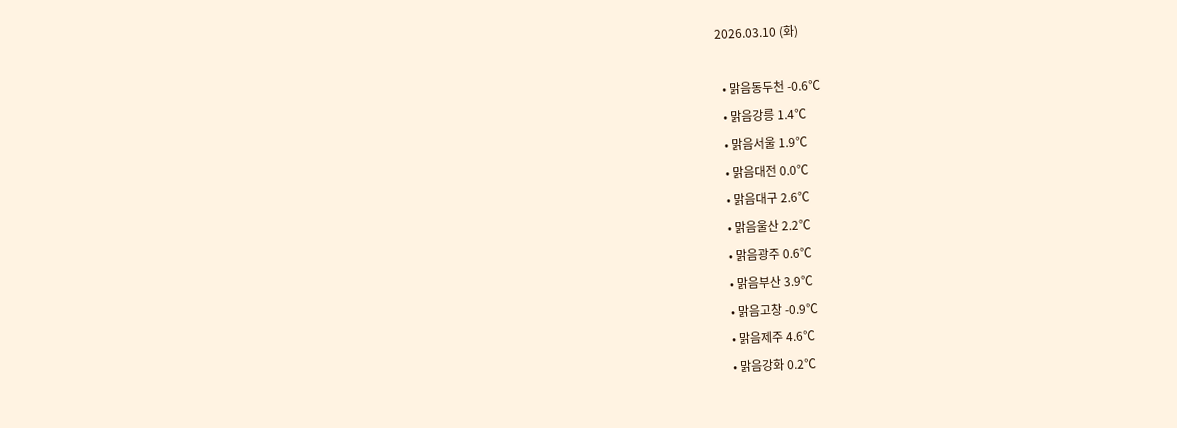2026.03.10 (화)

  • 맑음동두천 -0.6℃
  • 맑음강릉 1.4℃
  • 맑음서울 1.9℃
  • 맑음대전 0.0℃
  • 맑음대구 2.6℃
  • 맑음울산 2.2℃
  • 맑음광주 0.6℃
  • 맑음부산 3.9℃
  • 맑음고창 -0.9℃
  • 맑음제주 4.6℃
  • 맑음강화 0.2℃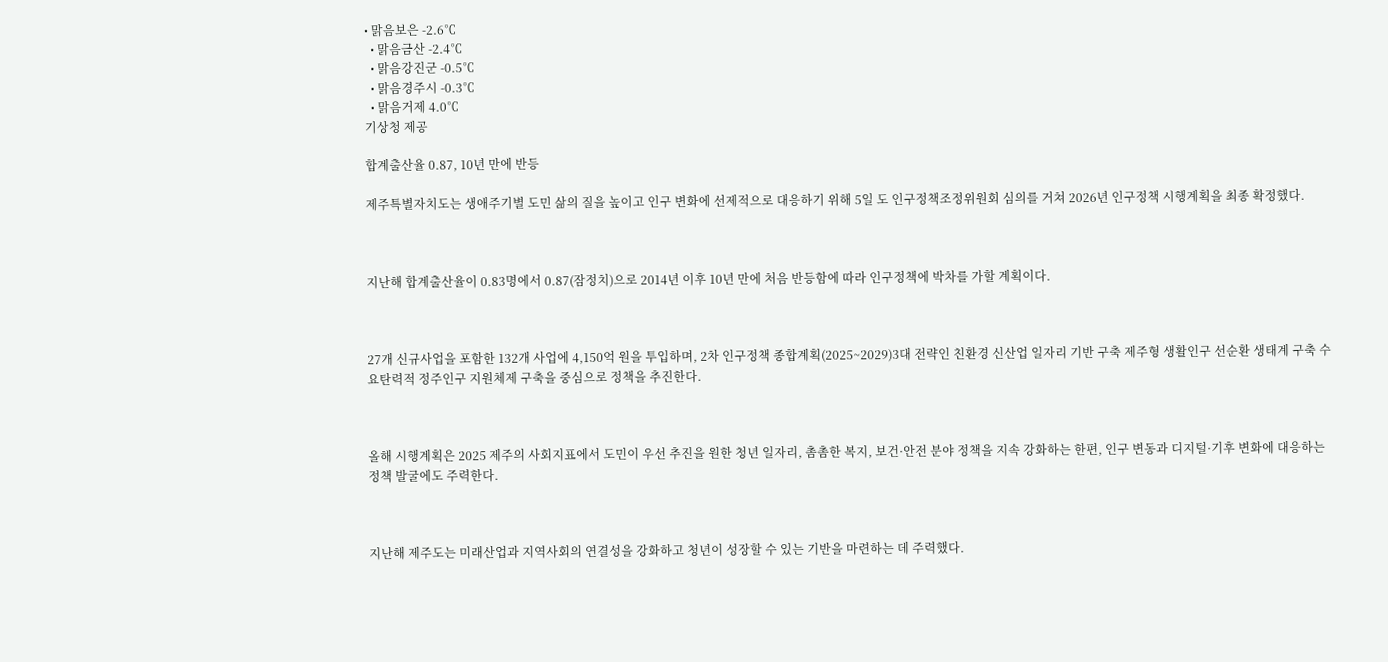• 맑음보은 -2.6℃
  • 맑음금산 -2.4℃
  • 맑음강진군 -0.5℃
  • 맑음경주시 -0.3℃
  • 맑음거제 4.0℃
기상청 제공

합계출산율 0.87, 10년 만에 반등

제주특별자치도는 생애주기별 도민 삶의 질을 높이고 인구 변화에 선제적으로 대응하기 위해 5일 도 인구정책조정위원회 심의를 거쳐 2026년 인구정책 시행계획을 최종 확정했다.



지난해 합계출산율이 0.83명에서 0.87(잠정치)으로 2014년 이후 10년 만에 처음 반등함에 따라 인구정책에 박차를 가할 계획이다.



27개 신규사업을 포함한 132개 사업에 4,150억 원을 투입하며, 2차 인구정책 종합계획(2025~2029)3대 전략인 친환경 신산업 일자리 기반 구축 제주형 생활인구 선순환 생태계 구축 수요탄력적 정주인구 지원체제 구축을 중심으로 정책을 추진한다.



올해 시행계획은 2025 제주의 사회지표에서 도민이 우선 추진을 원한 청년 일자리, 촘촘한 복지, 보건·안전 분야 정책을 지속 강화하는 한편, 인구 변동과 디지털·기후 변화에 대응하는 정책 발굴에도 주력한다.



지난해 제주도는 미래산업과 지역사회의 연결성을 강화하고 청년이 성장할 수 있는 기반을 마련하는 데 주력했다.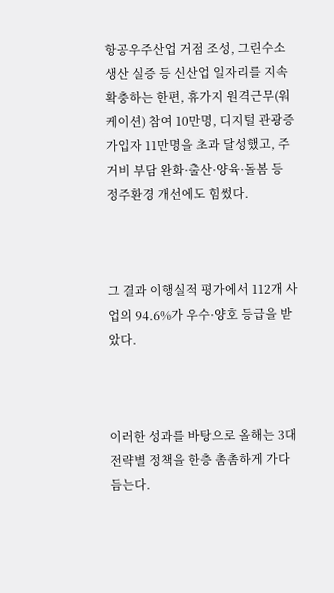항공우주산업 거점 조성, 그린수소 생산 실증 등 신산업 일자리를 지속 확충하는 한편, 휴가지 원격근무(워케이션) 참여 10만명, 디지털 관광증 가입자 11만명을 초과 달성했고, 주거비 부담 완화·출산·양육·돌봄 등 정주환경 개선에도 힘썼다.



그 결과 이행실적 평가에서 112개 사업의 94.6%가 우수·양호 등급을 받았다.



이러한 성과를 바탕으로 올해는 3대 전략별 정책을 한층 촘촘하게 가다듬는다.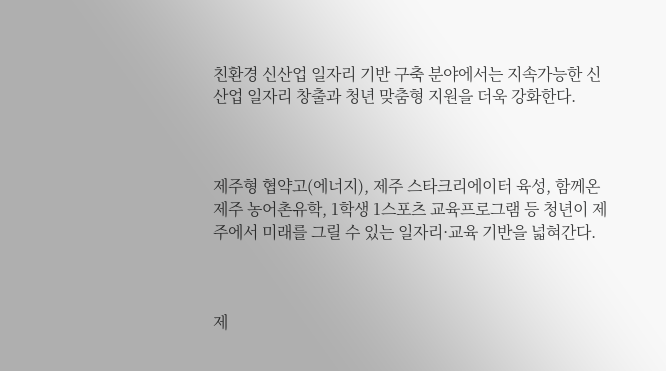친환경 신산업 일자리 기반 구축 분야에서는 지속가능한 신산업 일자리 창출과 청년 맞춤형 지원을 더욱 강화한다.



제주형 협약고(에너지), 제주 스타크리에이터 육성, 함께온제주 농어촌유학, 1학생 1스포츠 교육프로그램 등 청년이 제주에서 미래를 그릴 수 있는 일자리·교육 기반을 넓혀간다.



제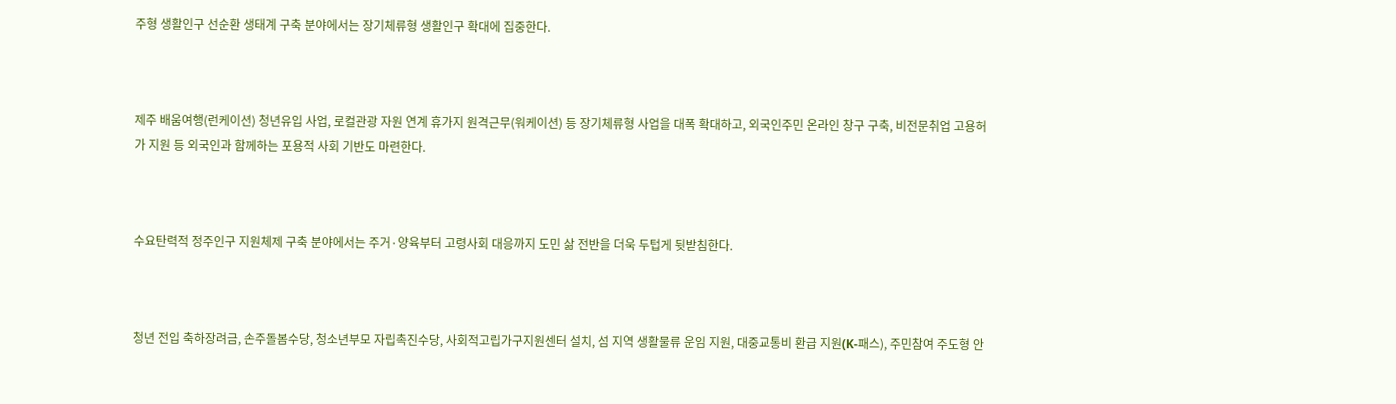주형 생활인구 선순환 생태계 구축 분야에서는 장기체류형 생활인구 확대에 집중한다.



제주 배움여행(런케이션) 청년유입 사업, 로컬관광 자원 연계 휴가지 원격근무(워케이션) 등 장기체류형 사업을 대폭 확대하고, 외국인주민 온라인 창구 구축, 비전문취업 고용허가 지원 등 외국인과 함께하는 포용적 사회 기반도 마련한다.



수요탄력적 정주인구 지원체제 구축 분야에서는 주거·양육부터 고령사회 대응까지 도민 삶 전반을 더욱 두텁게 뒷받침한다.



청년 전입 축하장려금, 손주돌봄수당, 청소년부모 자립촉진수당, 사회적고립가구지원센터 설치, 섬 지역 생활물류 운임 지원, 대중교통비 환급 지원(K-패스), 주민참여 주도형 안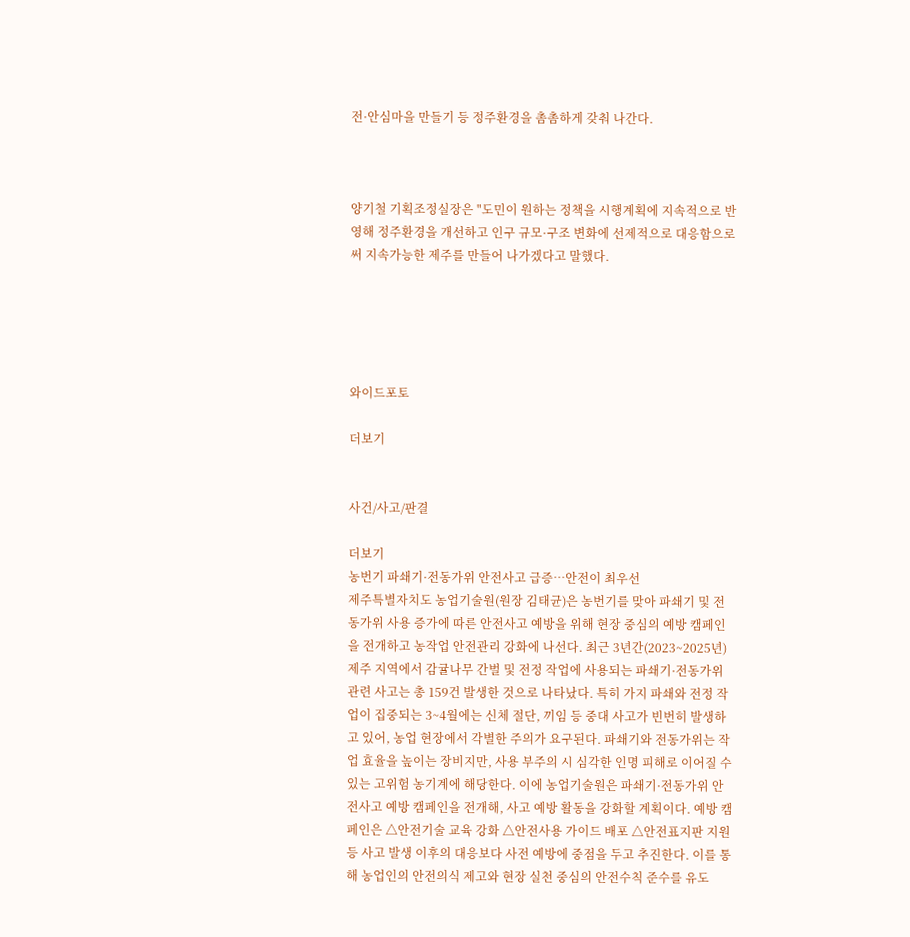전·안심마을 만들기 등 정주환경을 촘촘하게 갖춰 나간다.



양기철 기획조정실장은 "도민이 원하는 정책을 시행계획에 지속적으로 반영해 정주환경을 개선하고 인구 규모·구조 변화에 선제적으로 대응함으로써 지속가능한 제주를 만들어 나가겠다고 말했다.





와이드포토

더보기


사건/사고/판결

더보기
농번기 파쇄기·전동가위 안전사고 급증…안전이 최우선
제주특별자치도 농업기술원(원장 김태균)은 농번기를 맞아 파쇄기 및 전동가위 사용 증가에 따른 안전사고 예방을 위해 현장 중심의 예방 캠페인을 전개하고 농작업 안전관리 강화에 나선다. 최근 3년간(2023~2025년) 제주 지역에서 감귤나무 간벌 및 전정 작업에 사용되는 파쇄기·전동가위 관련 사고는 총 159건 발생한 것으로 나타났다. 특히 가지 파쇄와 전정 작업이 집중되는 3~4월에는 신체 절단, 끼임 등 중대 사고가 빈번히 발생하고 있어, 농업 현장에서 각별한 주의가 요구된다. 파쇄기와 전동가위는 작업 효율을 높이는 장비지만, 사용 부주의 시 심각한 인명 피해로 이어질 수 있는 고위험 농기계에 해당한다. 이에 농업기술원은 파쇄기·전동가위 안전사고 예방 캠페인을 전개해, 사고 예방 활동을 강화할 계획이다. 예방 캠페인은 △안전기술 교육 강화 △안전사용 가이드 배포 △안전표지판 지원 등 사고 발생 이후의 대응보다 사전 예방에 중점을 두고 추진한다. 이를 통해 농업인의 안전의식 제고와 현장 실천 중심의 안전수칙 준수를 유도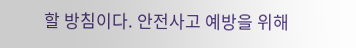할 방침이다. 안전사고 예방을 위해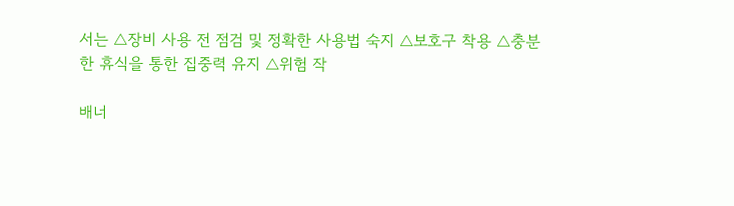서는 △장비 사용 전 점검 및 정확한 사용법 숙지 △보호구 착용 △충분한 휴식을 통한 집중력 유지 △위험 작

배너